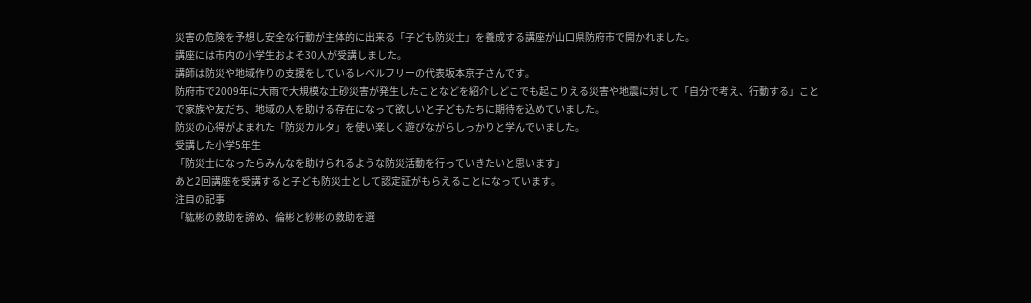災害の危険を予想し安全な行動が主体的に出来る「子ども防災士」を養成する講座が山口県防府市で開かれました。
講座には市内の小学生およそ30人が受講しました。
講師は防災や地域作りの支援をしているレベルフリーの代表坂本京子さんです。
防府市で2009年に大雨で大規模な土砂災害が発生したことなどを紹介しどこでも起こりえる災害や地震に対して「自分で考え、行動する」ことで家族や友だち、地域の人を助ける存在になって欲しいと子どもたちに期待を込めていました。
防災の心得がよまれた「防災カルタ」を使い楽しく遊びながらしっかりと学んでいました。
受講した小学5年生
「防災士になったらみんなを助けられるような防災活動を行っていきたいと思います」
あと2回講座を受講すると子ども防災士として認定証がもらえることになっています。
注目の記事
「紘彬の救助を諦め、倫彬と紗彬の救助を選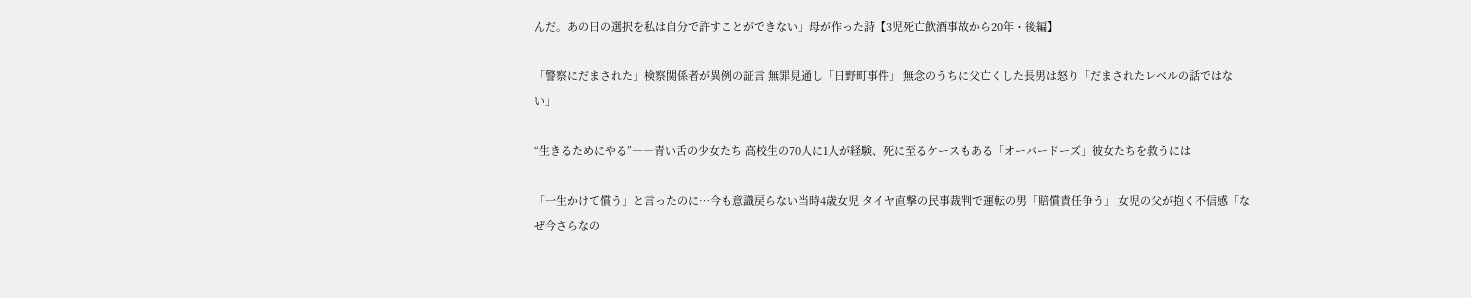んだ。あの日の選択を私は自分で許すことができない」母が作った詩【3児死亡飲酒事故から20年・後編】

「警察にだまされた」検察関係者が異例の証言 無罪見通し「日野町事件」 無念のうちに父亡くした長男は怒り「だまされたレベルの話ではない」

“生きるためにやる”――青い舌の少女たち 高校生の70人に1人が経験、死に至るケースもある「オーバードーズ」彼女たちを救うには

「一生かけて償う」と言ったのに…今も意識戻らない当時4歳女児 タイヤ直撃の民事裁判で運転の男「賠償責任争う」 女児の父が抱く不信感「なぜ今さらなの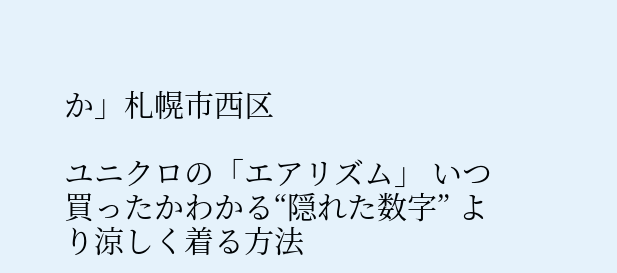か」札幌市西区

ユニクロの「エアリズム」 いつ買ったかわかる“隠れた数字” より涼しく着る方法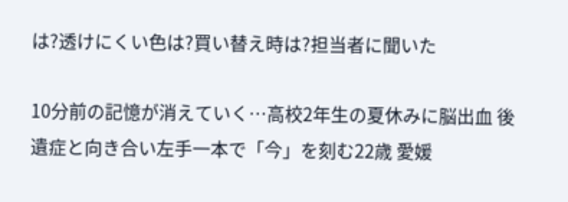は?透けにくい色は?買い替え時は?担当者に聞いた

10分前の記憶が消えていく…高校2年生の夏休みに脳出血 後遺症と向き合い左手一本で「今」を刻む22歳 愛媛